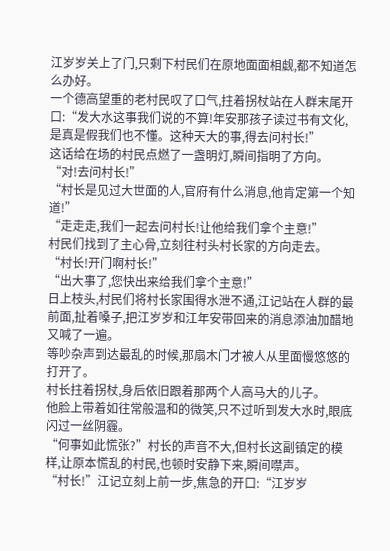江岁岁关上了门,只剩下村民们在原地面面相觑,都不知道怎么办好。
一个德高望重的老村民叹了口气,拄着拐杖站在人群末尾开口:“发大水这事我们说的不算!年安那孩子读过书有文化,是真是假我们也不懂。这种天大的事,得去问村长!”
这话给在场的村民点燃了一盏明灯,瞬间指明了方向。
“对!去问村长!”
“村长是见过大世面的人,官府有什么消息,他肯定第一个知道!”
“走走走,我们一起去问村长!让他给我们拿个主意!”
村民们找到了主心骨,立刻往村头村长家的方向走去。
“村长!开门啊村长!”
“出大事了,您快出来给我们拿个主意!”
日上枝头,村民们将村长家围得水泄不通,江记站在人群的最前面,扯着嗓子,把江岁岁和江年安带回来的消息添油加醋地又喊了一遍。
等吵杂声到达最乱的时候,那扇木门才被人从里面慢悠悠的打开了。
村长拄着拐杖,身后依旧跟着那两个人高马大的儿子。
他脸上带着如往常般温和的微笑,只不过听到发大水时,眼底闪过一丝阴霾。
“何事如此慌张?”村长的声音不大,但村长这副镇定的模样,让原本慌乱的村民,也顿时安静下来,瞬间噤声。
“村长!”江记立刻上前一步,焦急的开口:“江岁岁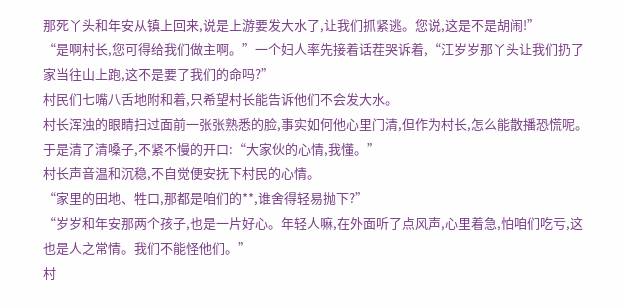那死丫头和年安从镇上回来,说是上游要发大水了,让我们抓紧逃。您说,这是不是胡闹!”
“是啊村长,您可得给我们做主啊。”一个妇人率先接着话茬哭诉着,“江岁岁那丫头让我们扔了家当往山上跑,这不是要了我们的命吗?”
村民们七嘴八舌地附和着,只希望村长能告诉他们不会发大水。
村长浑浊的眼睛扫过面前一张张熟悉的脸,事实如何他心里门清,但作为村长,怎么能散播恐慌呢。
于是清了清嗓子,不紧不慢的开口:“大家伙的心情,我懂。”
村长声音温和沉稳,不自觉便安抚下村民的心情。
“家里的田地、牲口,那都是咱们的**,谁舍得轻易抛下?”
“岁岁和年安那两个孩子,也是一片好心。年轻人嘛,在外面听了点风声,心里着急,怕咱们吃亏,这也是人之常情。我们不能怪他们。”
村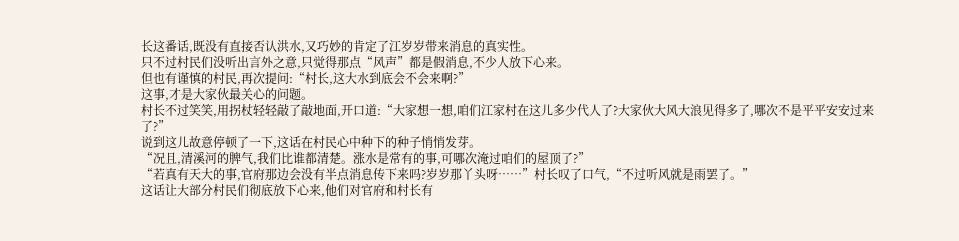长这番话,既没有直接否认洪水,又巧妙的肯定了江岁岁带来消息的真实性。
只不过村民们没听出言外之意,只觉得那点“风声”都是假消息,不少人放下心来。
但也有谨慎的村民,再次提问:“村长,这大水到底会不会来啊?”
这事,才是大家伙最关心的问题。
村长不过笑笑,用拐杖轻轻敲了敲地面,开口道:“大家想一想,咱们江家村在这儿多少代人了?大家伙大风大浪见得多了,哪次不是平平安安过来了?”
说到这儿故意停顿了一下,这话在村民心中种下的种子悄悄发芽。
“况且,清溪河的脾气,我们比谁都清楚。涨水是常有的事,可哪次淹过咱们的屋顶了?”
“若真有天大的事,官府那边会没有半点消息传下来吗?岁岁那丫头呀……”村长叹了口气,“不过听风就是雨罢了。”
这话让大部分村民们彻底放下心来,他们对官府和村长有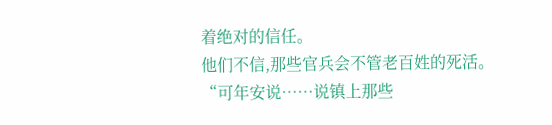着绝对的信任。
他们不信,那些官兵会不管老百姓的死活。
“可年安说……说镇上那些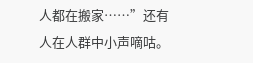人都在搬家……”还有人在人群中小声嘀咕。